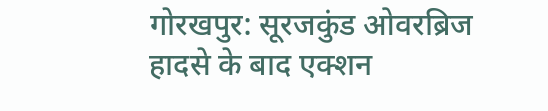गोरखपुर: सूरजकुंड ओवरब्रिज हादसे के बाद एक्शन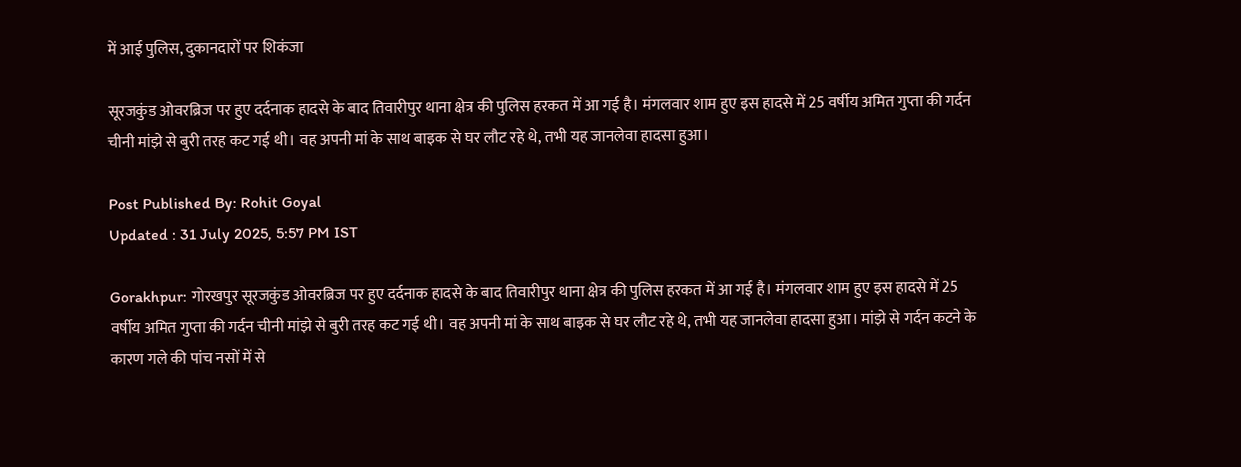में आई पुलिस, दुकानदारों पर शिकंजा

सूरजकुंड ओवरब्रिज पर हुए दर्दनाक हादसे के बाद तिवारीपुर थाना क्षेत्र की पुलिस हरकत में आ गई है। मंगलवार शाम हुए इस हादसे में 25 वर्षीय अमित गुप्ता की गर्दन चीनी मांझे से बुरी तरह कट गई थी। वह अपनी मां के साथ बाइक से घर लौट रहे थे, तभी यह जानलेवा हादसा हुआ।

Post Published By: Rohit Goyal
Updated : 31 July 2025, 5:57 PM IST

Gorakhpur: गोरखपुर सूरजकुंड ओवरब्रिज पर हुए दर्दनाक हादसे के बाद तिवारीपुर थाना क्षेत्र की पुलिस हरकत में आ गई है। मंगलवार शाम हुए इस हादसे में 25 वर्षीय अमित गुप्ता की गर्दन चीनी मांझे से बुरी तरह कट गई थी। वह अपनी मां के साथ बाइक से घर लौट रहे थे, तभी यह जानलेवा हादसा हुआ। मांझे से गर्दन कटने के कारण गले की पांच नसों में से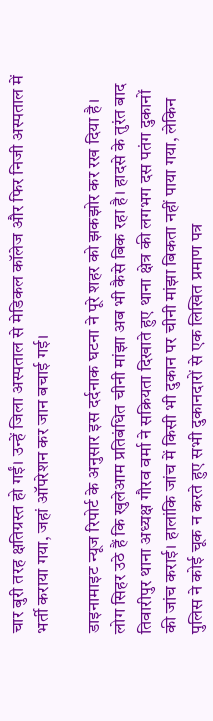चार बुरी तरह क्षतिग्रस्त हो गईं। उन्हें जिला अस्पताल से मेडिकल कॉलेज और फिर निजी अस्पताल में भर्ती कराया गया, जहां ऑपरेशन कर जान बचाई गई।

डाइनामाइट न्यूज रिपोर्ट के अनुसार इस दर्दनाक घटना ने पूरे शहर को झकझोर कर रख दिया है। लोग सिहर उठे हैं कि खुलेआम प्रतिबंधित चीनी मांझा अब भी कैसे बिक रहा है। हादसे के तुरंत बाद तिवारीपुर थाना अध्यक्ष गौरव वर्मा ने सक्रियता दिखाते हुए थाना क्षेत्र की लगभग दस पतंग दुकानों की जांच कराई। हालांकि जांच में किसी भी दुकान पर चीनी मांझा बिकता नहीं पाया गया, लेकिन पुलिस ने कोई चूक न करते हुए सभी दुकानदारों से एक लिखित प्रमाण पत्र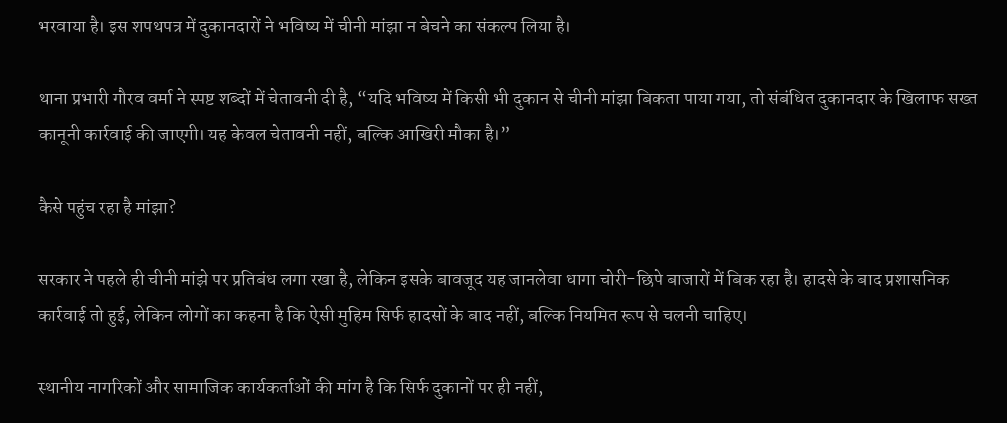भरवाया है। इस शपथपत्र में दुकानदारों ने भविष्य में चीनी मांझा न बेचने का संकल्प लिया है।

थाना प्रभारी गौरव वर्मा ने स्पष्ट शब्दों में चेतावनी दी है, “यदि भविष्य में किसी भी दुकान से चीनी मांझा बिकता पाया गया, तो संबंधित दुकानदार के खिलाफ सख्त कानूनी कार्रवाई की जाएगी। यह केवल चेतावनी नहीं, बल्कि आखिरी मौका है।”

कैसे पहुंच रहा है मांझा?

सरकार ने पहले ही चीनी मांझे पर प्रतिबंध लगा रखा है, लेकिन इसके बावजूद यह जानलेवा धागा चोरी-छिपे बाजारों में बिक रहा है। हादसे के बाद प्रशासनिक कार्रवाई तो हुई, लेकिन लोगों का कहना है कि ऐसी मुहिम सिर्फ हादसों के बाद नहीं, बल्कि नियमित रूप से चलनी चाहिए।

स्थानीय नागरिकों और सामाजिक कार्यकर्ताओं की मांग है कि सिर्फ दुकानों पर ही नहीं,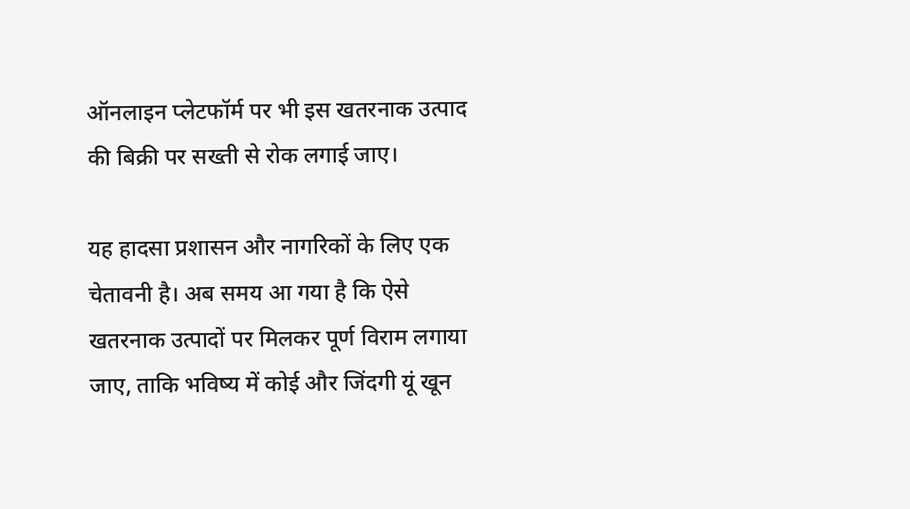ऑनलाइन प्लेटफॉर्म पर भी इस खतरनाक उत्पाद की बिक्री पर सख्ती से रोक लगाई जाए।

यह हादसा प्रशासन और नागरिकों के लिए एक चेतावनी है। अब समय आ गया है कि ऐसे खतरनाक उत्पादों पर मिलकर पूर्ण विराम लगाया जाए, ताकि भविष्य में कोई और जिंदगी यूं खून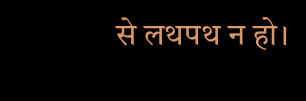से लथपथ न हो।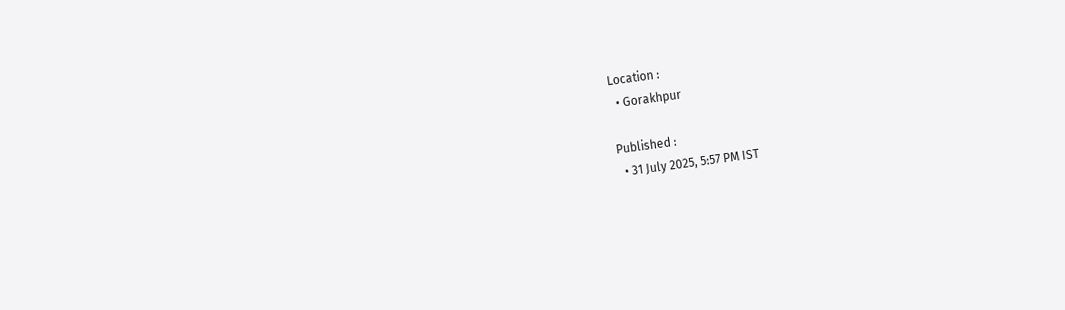Location :
  • Gorakhpur

Published :
  • 31 July 2025, 5:57 PM IST